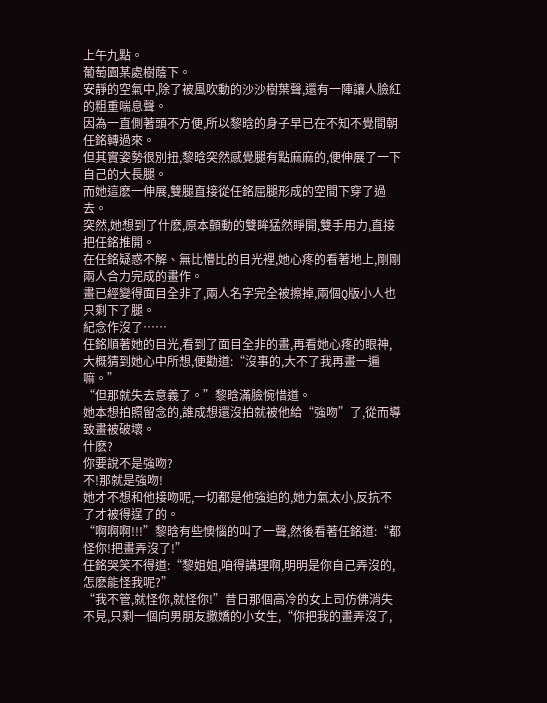上午九點。
葡萄園某處樹蔭下。
安靜的空氣中,除了被風吹動的沙沙樹葉聲,還有一陣讓人臉紅的粗重喘息聲。
因為一直側著頭不方便,所以黎晗的身子早已在不知不覺間朝任銘轉過來。
但其實姿勢很別扭,黎晗突然感覺腿有點麻麻的,便伸展了一下自己的大長腿。
而她這麽一伸展,雙腿直接從任銘屈腿形成的空間下穿了過去。
突然,她想到了什麽,原本顫動的雙眸猛然睜開,雙手用力,直接把任銘推開。
在任銘疑惑不解、無比懵比的目光裡,她心疼的看著地上,剛剛兩人合力完成的畫作。
畫已經變得面目全非了,兩人名字完全被擦掉,兩個Q版小人也只剩下了腿。
紀念作沒了……
任銘順著她的目光,看到了面目全非的畫,再看她心疼的眼神,大概猜到她心中所想,便勸道:“沒事的,大不了我再畫一遍嘛。”
“但那就失去意義了。”黎晗滿臉惋惜道。
她本想拍照留念的,誰成想還沒拍就被他給“強吻”了,從而導致畫被破壞。
什麽?
你要說不是強吻?
不!那就是強吻!
她才不想和他接吻呢,一切都是他強迫的,她力氣太小,反抗不了才被得逞了的。
“啊啊啊!!!”黎晗有些懊惱的叫了一聲,然後看著任銘道:“都怪你!把畫弄沒了!”
任銘哭笑不得道:“黎姐姐,咱得講理啊,明明是你自己弄沒的,怎麽能怪我呢?”
“我不管,就怪你,就怪你!”昔日那個高冷的女上司仿佛消失不見,只剩一個向男朋友撒嬌的小女生,“你把我的畫弄沒了,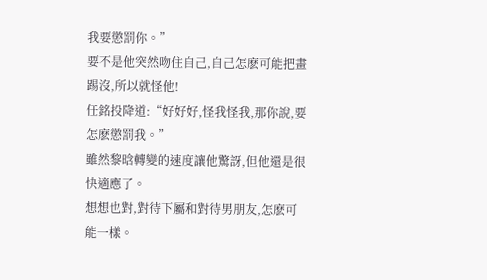我要懲罰你。”
要不是他突然吻住自己,自己怎麽可能把畫踢沒,所以就怪他!
任銘投降道:“好好好,怪我怪我,那你說,要怎麽懲罰我。”
雖然黎晗轉變的速度讓他驚訝,但他還是很快適應了。
想想也對,對待下屬和對待男朋友,怎麽可能一樣。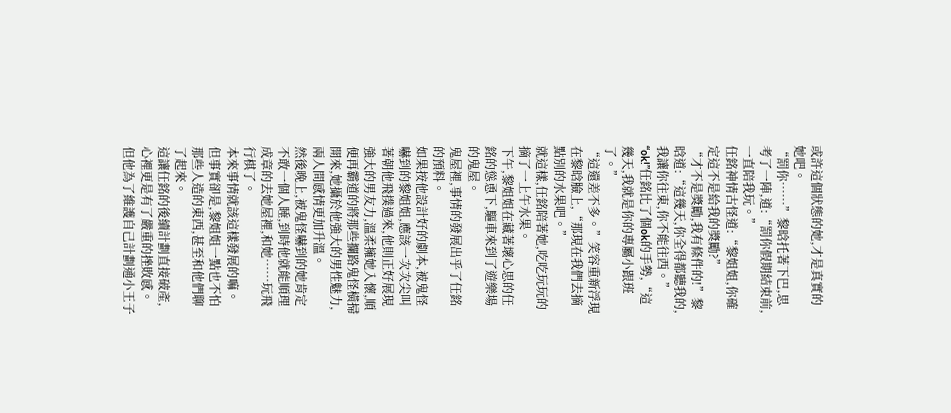或許這個狀態的她,才是真實的她吧。
“罰你……”黎晗托著下巴,思考了一陣,道:“罰你假期結束前,一直陪我玩。”
任銘神情古怪道:“黎姐姐,你確定這不是給我的獎勵?”
“才不是獎勵,我有條件的!”黎晗道:“這幾天,你全得都聽我的,我讓你往東,你不能往西。”
“ok!”任銘比了個ok的手勢,“這幾天,我就是你的專屬小跟班了。”
“這還差不多。”笑容重新浮現在黎晗臉上,“那現在我們去摘點別的水果吧。”
就這樣,任銘陪著她,吃吃玩玩的摘了一上午水果。
下午,黎姐姐在藏著壞心思的任銘的慫恿下,驅車來到了遊樂場的鬼屋。
鬼屋裡,事情的發展出乎了任銘的預料。
如果按他設計好的劇本,被鬼怪嚇到的黎姐姐,應該一次次尖叫著朝他飛撲過來,他則正好展現強大的男友力,溫柔擁她入懷,順便再霸道的將那些攔路鬼怪橫掃開來,她攝於他強大的男性魅力,兩人間感情更加升溫。
然後晚上,被鬼怪嚇到的她肯定不敢一個人睡,到時他就能順理成章的去她屋裡,和她……玩飛行棋了。
本來事情就該這樣發展的嘛。
但事實卻是,黎姐姐一點也不怕那些人造的東西,甚至和他們聊了起來。
這讓任銘的後續計劃直接破產,心裡更是有了嚴重的挫敗感。
但他為了維護自己計劃通小王子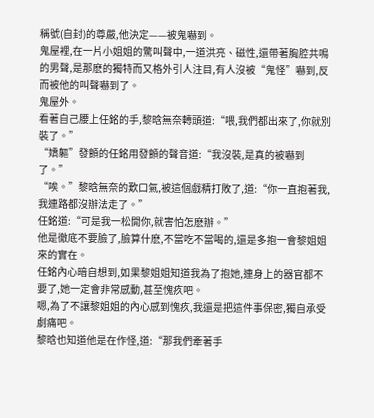稱號(自封)的尊嚴,他決定——被鬼嚇到。
鬼屋裡,在一片小姐姐的驚叫聲中,一道洪亮、磁性,還帶著胸腔共鳴的男聲,是那麽的獨特而又格外引人注目,有人沒被“鬼怪”嚇到,反而被他的叫聲嚇到了。
鬼屋外。
看著自己腰上任銘的手,黎晗無奈轉頭道:“喂,我們都出來了,你就別裝了。”
“嬌軀”發顫的任銘用發顫的聲音道:“我沒裝,是真的被嚇到了。”
“唉。”黎晗無奈的歎口氣,被這個戲精打敗了,道:“你一直抱著我,我連路都沒辦法走了。”
任銘道:“可是我一松開你,就害怕怎麽辦。”
他是徹底不要臉了,臉算什麽,不當吃不當喝的,還是多抱一會黎姐姐來的實在。
任銘內心暗自想到,如果黎姐姐知道我為了抱她,連身上的器官都不要了,她一定會非常感動,甚至愧疚吧。
嗯,為了不讓黎姐姐的內心感到愧疚,我還是把這件事保密,獨自承受劇痛吧。
黎晗也知道他是在作怪,道:“那我們牽著手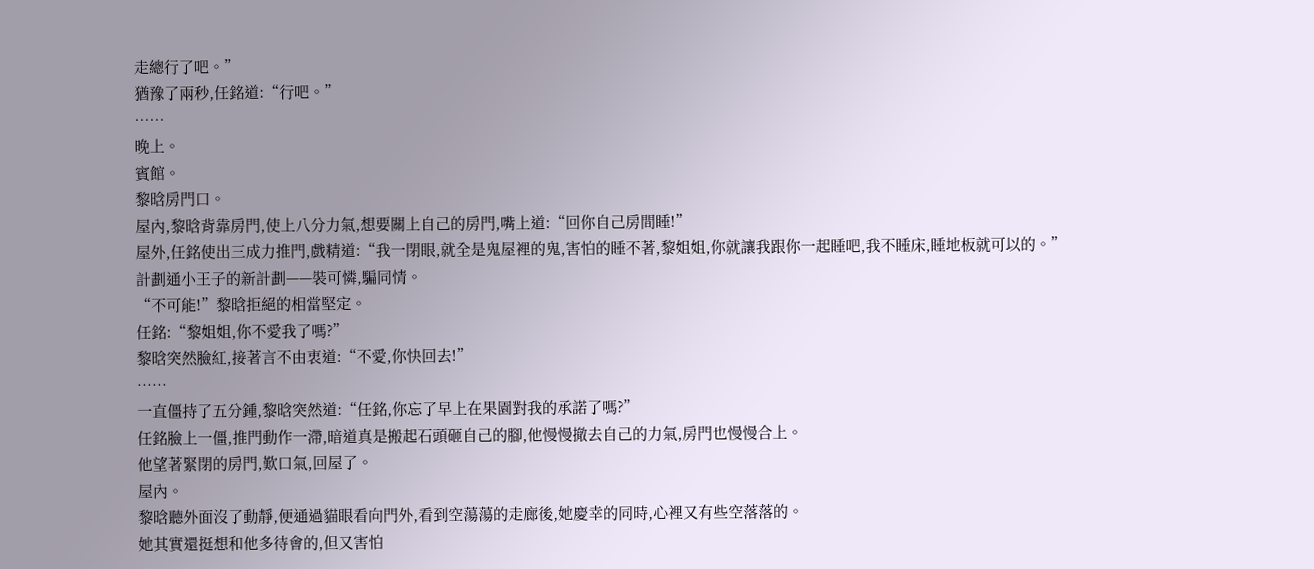走總行了吧。”
猶豫了兩秒,任銘道:“行吧。”
……
晚上。
賓館。
黎晗房門口。
屋內,黎晗背靠房門,使上八分力氣,想要關上自己的房門,嘴上道:“回你自己房間睡!”
屋外,任銘使出三成力推門,戲精道:“我一閉眼,就全是鬼屋裡的鬼,害怕的睡不著,黎姐姐,你就讓我跟你一起睡吧,我不睡床,睡地板就可以的。”
計劃通小王子的新計劃——裝可憐,騙同情。
“不可能!”黎晗拒絕的相當堅定。
任銘:“黎姐姐,你不愛我了嗎?”
黎晗突然臉紅,接著言不由衷道:“不愛,你快回去!”
……
一直僵持了五分鍾,黎晗突然道:“任銘,你忘了早上在果園對我的承諾了嗎?”
任銘臉上一僵,推門動作一滯,暗道真是搬起石頭砸自己的腳,他慢慢撤去自己的力氣,房門也慢慢合上。
他望著緊閉的房門,歎口氣,回屋了。
屋內。
黎晗聽外面沒了動靜,便通過貓眼看向門外,看到空蕩蕩的走廊後,她慶幸的同時,心裡又有些空落落的。
她其實還挺想和他多待會的,但又害怕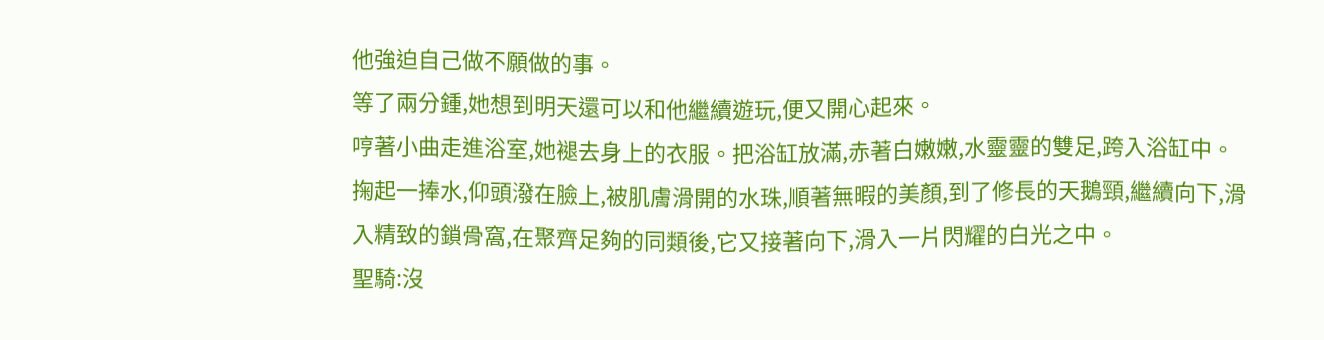他強迫自己做不願做的事。
等了兩分鍾,她想到明天還可以和他繼續遊玩,便又開心起來。
哼著小曲走進浴室,她褪去身上的衣服。把浴缸放滿,赤著白嫩嫩,水靈靈的雙足,跨入浴缸中。
掬起一捧水,仰頭潑在臉上,被肌膚滑開的水珠,順著無暇的美顏,到了修長的天鵝頸,繼續向下,滑入精致的鎖骨窩,在聚齊足夠的同類後,它又接著向下,滑入一片閃耀的白光之中。
聖騎:沒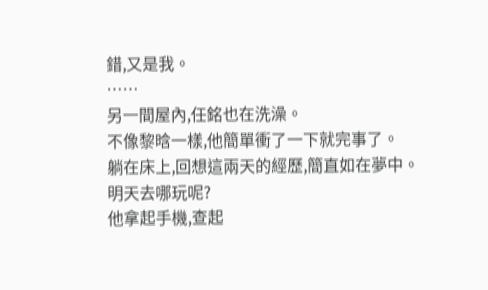錯,又是我。
……
另一間屋內,任銘也在洗澡。
不像黎晗一樣,他簡單衝了一下就完事了。
躺在床上,回想這兩天的經歷,簡直如在夢中。
明天去哪玩呢?
他拿起手機,查起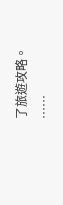了旅遊攻略。
……